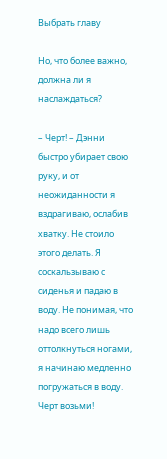Выбрать главу

Но, что более важно, должна ли я наслаждаться?

– Черт! – Дэнни быстро убирает свою руку, и от неожиданности я вздрагиваю, ослабив хватку. Не стоило этого делать. Я соскальзываю с сиденья и падаю в воду. Не понимая, что надо всего лишь оттолкнуться ногами, я начинаю медленно погружаться в воду. Черт возьми!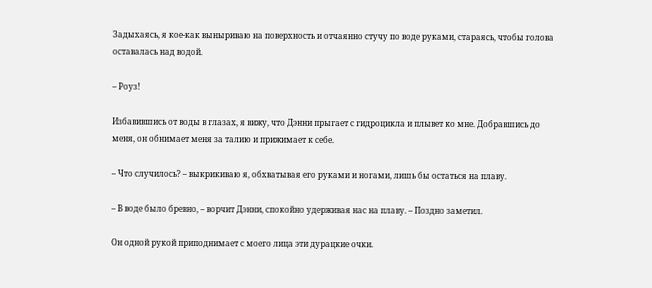Задыхаясь, я кое-как выныриваю на поверхность и отчаянно стучу по воде руками, стараясь, чтобы голова оставалась над водой.

– Роуз!

Избавившись от воды в глазах, я вижу, что Дэнни прыгает с гидроцикла и плывет ко мне. Добравшись до меня, он обнимает меня за талию и прижимает к себе.

– Что случилось? – выкрикиваю я, обхватывая его руками и ногами, лишь бы остаться на плаву.

– В воде было бревно, – ворчит Дэнни, спокойно удерживая нас на плаву. – Поздно заметил.

Он одной рукой приподнимает с моего лица эти дурацкие очки.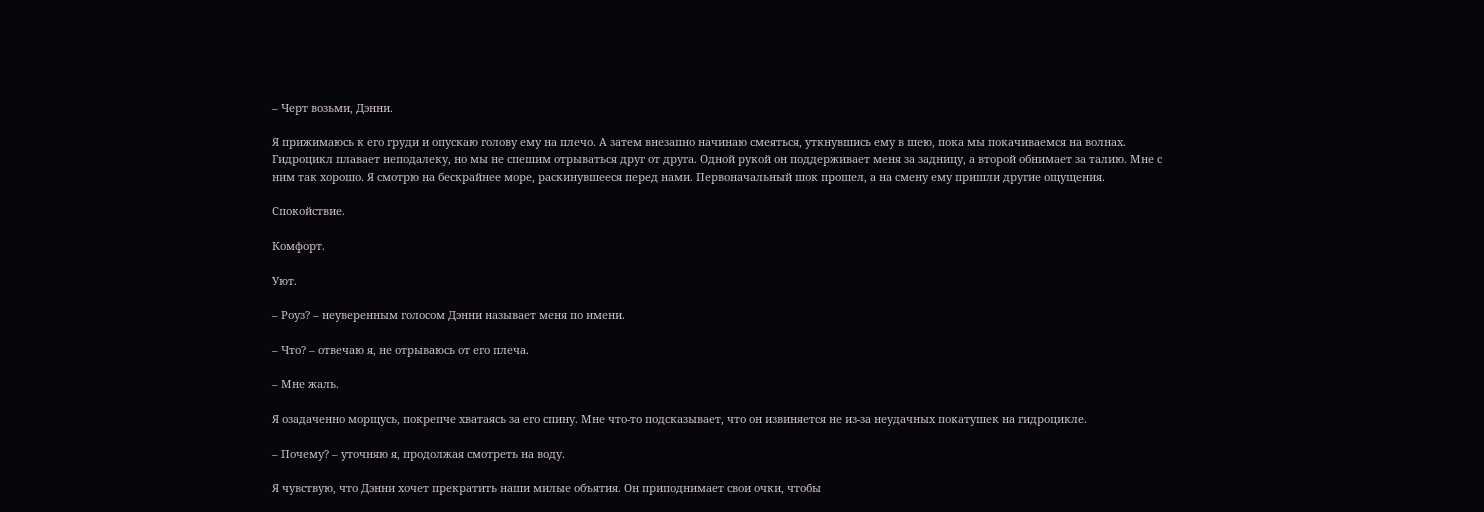– Черт возьми, Дэнни.

Я прижимаюсь к его груди и опускаю голову ему на плечо. А затем внезапно начинаю смеяться, уткнувшись ему в шею, пока мы покачиваемся на волнах. Гидроцикл плавает неподалеку, но мы не спешим отрываться друг от друга. Одной рукой он поддерживает меня за задницу, а второй обнимает за талию. Мне с ним так хорошо. Я смотрю на бескрайнее море, раскинувшееся перед нами. Первоначальный шок прошел, а на смену ему пришли другие ощущения.

Спокойствие.

Комфорт.

Уют.

– Роуз? – неуверенным голосом Дэнни называет меня по имени.

– Что? – отвечаю я, не отрываюсь от его плеча.

– Мне жаль.

Я озадаченно морщусь, покрепче хватаясь за его спину. Мне что-то подсказывает, что он извиняется не из-за неудачных покатушек на гидроцикле.

– Почему? – уточняю я, продолжая смотреть на воду.

Я чувствую, что Дэнни хочет прекратить наши милые объятия. Он приподнимает свои очки, чтобы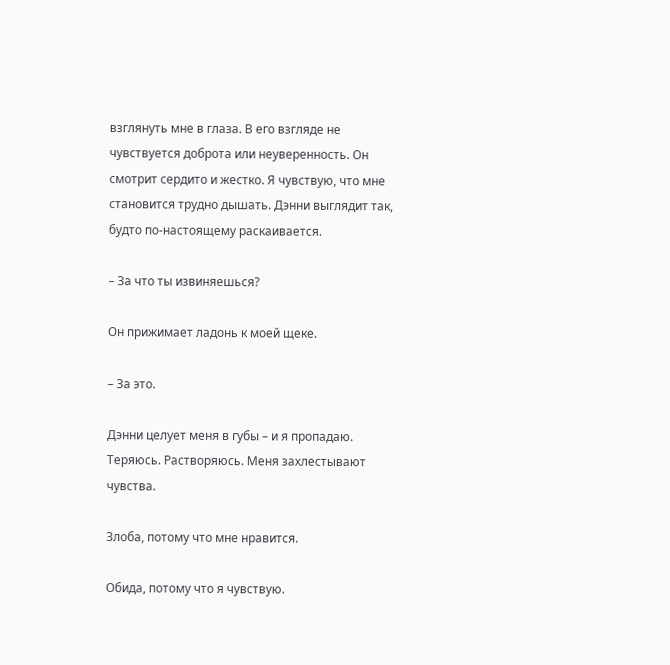взглянуть мне в глаза. В его взгляде не чувствуется доброта или неуверенность. Он смотрит сердито и жестко. Я чувствую, что мне становится трудно дышать. Дэнни выглядит так, будто по-настоящему раскаивается.

– За что ты извиняешься?

Он прижимает ладонь к моей щеке.

– За это.

Дэнни целует меня в губы – и я пропадаю. Теряюсь. Растворяюсь. Меня захлестывают чувства.

Злоба, потому что мне нравится.

Обида, потому что я чувствую.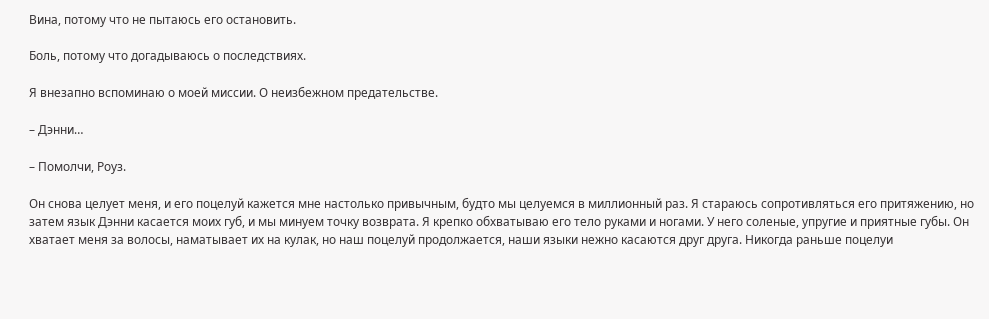Вина, потому что не пытаюсь его остановить.

Боль, потому что догадываюсь о последствиях.

Я внезапно вспоминаю о моей миссии. О неизбежном предательстве.

– Дэнни…

– Помолчи, Роуз.

Он снова целует меня, и его поцелуй кажется мне настолько привычным, будто мы целуемся в миллионный раз. Я стараюсь сопротивляться его притяжению, но затем язык Дэнни касается моих губ, и мы минуем точку возврата. Я крепко обхватываю его тело руками и ногами. У него соленые, упругие и приятные губы. Он хватает меня за волосы, наматывает их на кулак, но наш поцелуй продолжается, наши языки нежно касаются друг друга. Никогда раньше поцелуи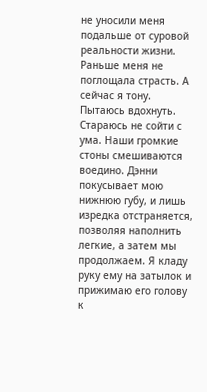не уносили меня подальше от суровой реальности жизни. Раньше меня не поглощала страсть. А сейчас я тону. Пытаюсь вдохнуть. Стараюсь не сойти с ума. Наши громкие стоны смешиваются воедино. Дэнни покусывает мою нижнюю губу, и лишь изредка отстраняется, позволяя наполнить легкие, а затем мы продолжаем. Я кладу руку ему на затылок и прижимаю его голову к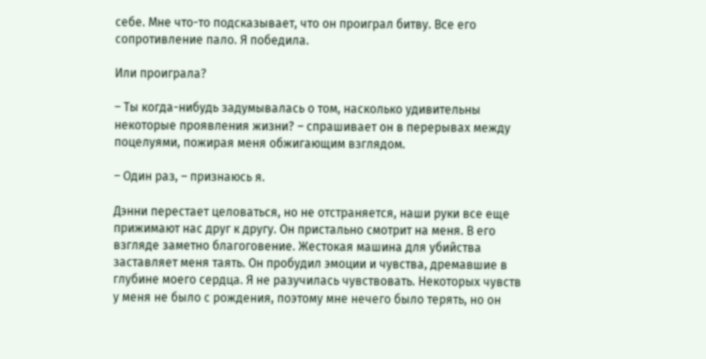себе. Мне что-то подсказывает, что он проиграл битву. Все его сопротивление пало. Я победила.

Или проиграла?

– Ты когда-нибудь задумывалась о том, насколько удивительны некоторые проявления жизни? – спрашивает он в перерывах между поцелуями, пожирая меня обжигающим взглядом.

– Один раз, – признаюсь я.

Дэнни перестает целоваться, но не отстраняется, наши руки все еще прижимают нас друг к другу. Он пристально смотрит на меня. В его взгляде заметно благоговение. Жестокая машина для убийства заставляет меня таять. Он пробудил эмоции и чувства, дремавшие в глубине моего сердца. Я не разучилась чувствовать. Некоторых чувств у меня не было с рождения, поэтому мне нечего было терять, но он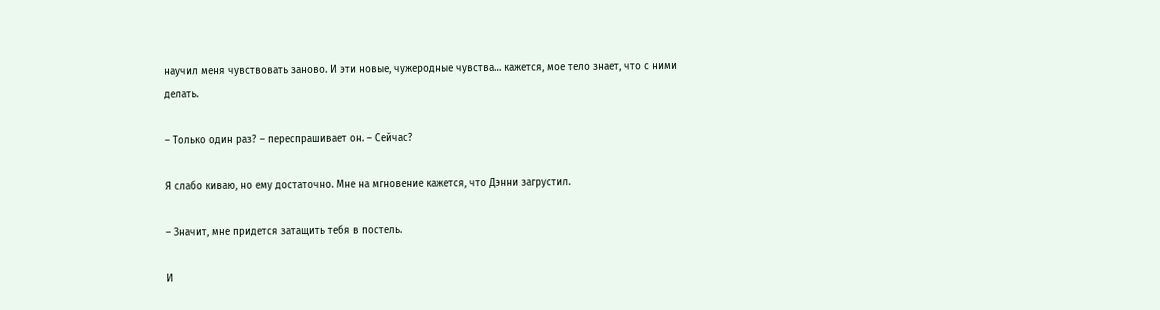научил меня чувствовать заново. И эти новые, чужеродные чувства… кажется, мое тело знает, что с ними делать.

– Только один раз? – переспрашивает он. – Сейчас?

Я слабо киваю, но ему достаточно. Мне на мгновение кажется, что Дэнни загрустил.

– Значит, мне придется затащить тебя в постель.

И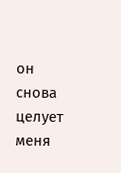он снова целует меня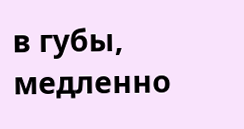в губы, медленно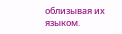облизывая их языком.